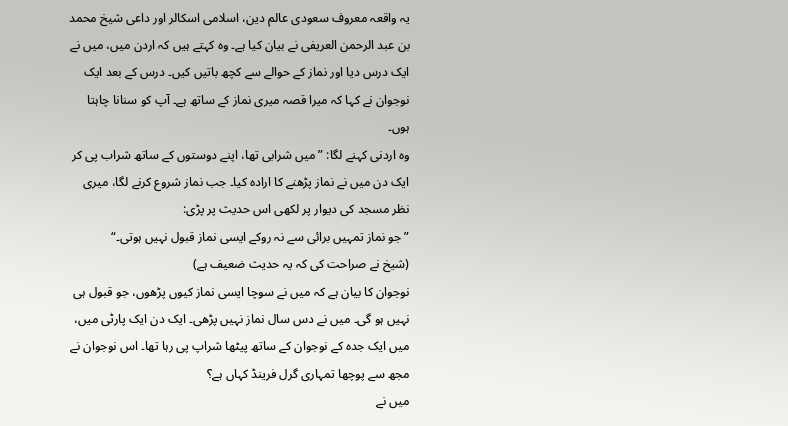یہ واقعہ معروف سعودی عالم دین، اسلامی اسکالر اور داعی شیخ محمد بن عبد الرحمن العریفی نے بیان کیا ہے۔ وہ کہتے ہیں کہ اردن میں، میں نے ایک درس دیا اور نماز کے حوالے سے کچھ باتیں کیں۔ درس کے بعد ایک نوجوان نے کہا کہ میرا قصہ میری نماز کے ساتھ ہے۔ آپ کو سنانا چاہتا ہوں۔
وہ اردنی کہنے لگا: ”میں شرابی تھا، اپنے دوستوں کے ساتھ شراب پی کر ایک دن میں نے نماز پڑھنے کا ارادہ کیا۔ جب نماز شروع کرنے لگا، میری نظر مسجد کی دیوار پر لکھی اس حدیث پر پڑی:
”جو نماز تمہیں برائی سے نہ روکے ایسی نماز قبول نہیں ہوتی۔“
(شیخ نے صراحت کی کہ یہ حدیث ضعیف ہے)
نوجوان کا بیان ہے کہ میں نے سوچا ایسی نماز کیوں پڑھوں، جو قبول ہی نہیں ہو گی۔ میں نے دس سال نماز نہیں پڑھی۔ ایک دن ایک پارٹی میں، میں ایک جدہ کے نوجوان کے ساتھ پیٹھا شراپ پی رہا تھا۔ اس نوجوان نے مجھ سے پوچھا تمہاری گرل فرینڈ کہاں ہے؟
میں نے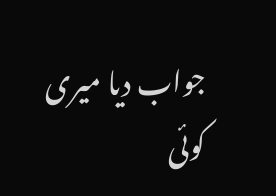جواب دیا میری کوئی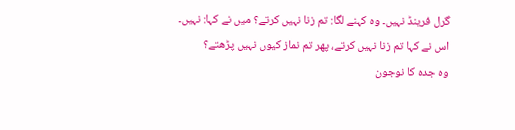گرل فرینڈ نہیں۔ وہ کہنے لگا: تم زنا نہیں کرتے؟ میں نے کہا: نہیں۔ اس نے کہا تم زنا نہیں کرتے، پھر تم نماز کیوں نہیں پڑھتے؟
وہ جدہ کا نوجون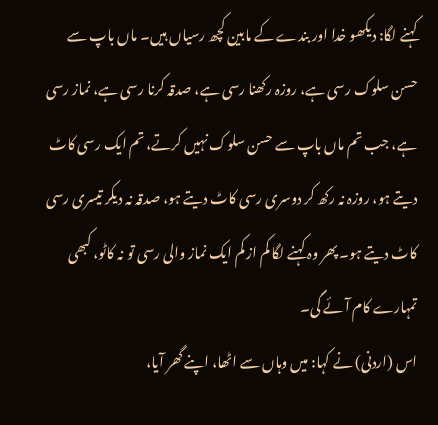کہنے لگا: دیکھو خدا اور بندے کے مابین کچھ رسیاں ہیں۔ ماں باپ سے حسن سلوک رسی ہے، روزہ رکھنا رسی ہے، صدقہ کرنا رسی ہے، نماز رسی ہے، جب تم ماں باپ سے حسن سلوک نہیں کرتے، تم ایک رسی کاٹ دیتے ہو، روزہ نہ رکھ کر دوسری رسی کاٹ دیتے ہو، صدقہ نہ دیکر تیسری رسی کاٹ دیتے ہو۔ پھر وہ کہنے لگا کم از کم ایک نماز والی رسی تو نہ کاٹو، کبھی تمہارے کام آئے گی۔
اس (اردنی) نے کہا: میں وہاں سے اٹھا، اپنے گھر آیا،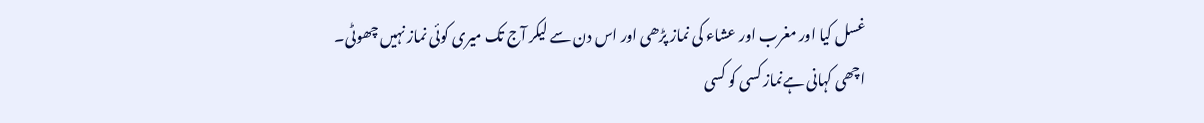غسل کیا اور مغرب اور عشاء کی نماز پڑھی اور اس دن سے لیکر آج تک میری کوئی نماز نہیں چھوٹی۔
اچھی کہانی ہےنماز کسی کو کسی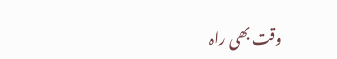وقت بھی راہ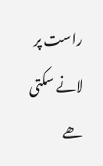راست پر لانے سکتی ھے